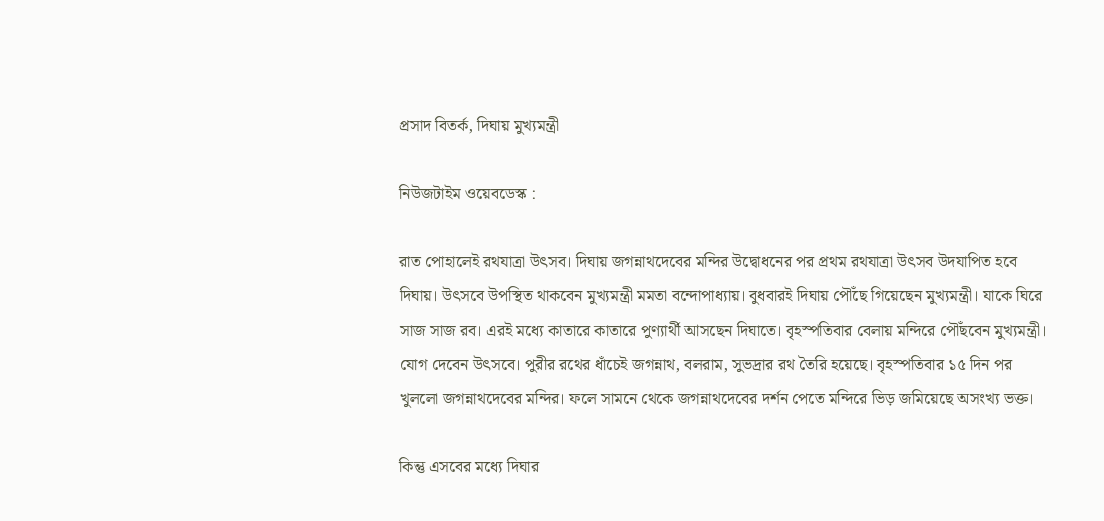প্রসাদ বিতর্ক, দিঘায় মুখ্যমন্ত্রী

নিউজটাইম ওয়েবডেস্ক :

রাত পোহালেই রথযাত্রা উৎসব। দিঘায় জগন্নাথদেবের মন্দির উদ্বোধনের পর প্রথম রথযাত্রা উৎসব উদযাপিত হবে দিঘায়। উৎসবে উপস্থিত থাকবেন মুখ্যমন্ত্রী মমতা বন্দোপাধ্যায়। বুধবারই দিঘায় পৌঁছে গিয়েছেন মুখ্যমন্ত্রী। যাকে ঘিরে সাজ সাজ রব। এরই মধ্যে কাতারে কাতারে পুণ্যার্থী আসছেন দিঘাতে। বৃহস্পতিবার বেলায় মন্দিরে পৌঁছবেন মুখ্যমন্ত্রী। যোগ দেবেন উৎসবে। পুরীর রথের ধাঁচেই জগন্নাথ, বলরাম, সুভদ্রার রথ তৈরি হয়েছে। বৃহস্পতিবার ১৫ দিন পর খুললো জগন্নাথদেবের মন্দির। ফলে সামনে থেকে জগন্নাথদেবের দর্শন পেতে মন্দিরে ভিড় জমিয়েছে অসংখ্য ভক্ত।

কিন্তু এসবের মধ্যে দিঘার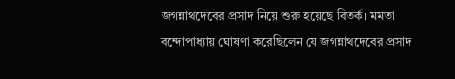জগন্নাথদেবের প্রসাদ নিয়ে শুরু হয়েছে বিতর্ক। মমতা বন্দোপাধ্যায় ঘোষণা করেছিলেন যে জগন্নাথদেবের প্রসাদ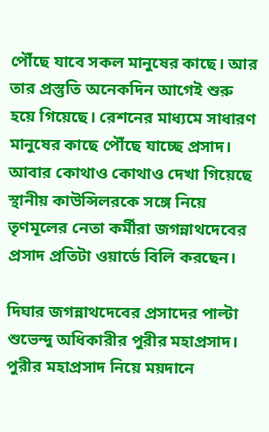পৌঁছে যাবে সকল মানুষের কাছে। আর তার প্রস্তুতি অনেকদিন আগেই শুরু হয়ে গিয়েছে। রেশনের মাধ্যমে সাধারণ মানুষের কাছে পৌঁছে যাচ্ছে প্রসাদ। আবার কোথাও কোথাও দেখা গিয়েছে স্থানীয় কাউন্সিলরকে সঙ্গে নিয়ে তৃণমূলের নেতা কর্মীরা জগন্নাথদেবের প্রসাদ প্রতিটা ওয়ার্ডে বিলি করছেন।

দিঘার জগন্নাথদেবের প্রসাদের পাল্টা শুভেন্দু অধিকারীর পুরীর মহাপ্রসাদ। পুরীর মহাপ্রসাদ নিয়ে ময়দানে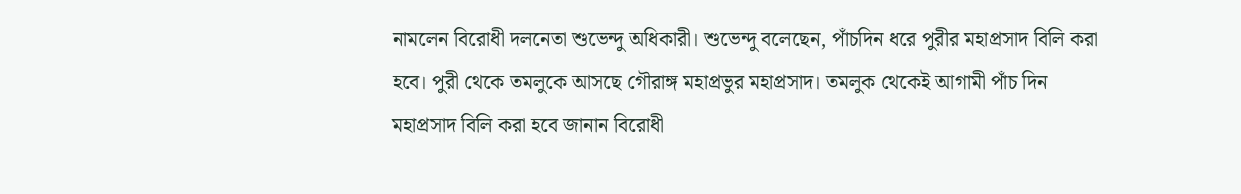নামলেন বিরোধী দলনেতা শুভেন্দু অধিকারী। শুভেন্দু বলেছেন, পাঁচদিন ধরে পুরীর মহাপ্রসাদ বিলি করা হবে। পুরী থেকে তমলুকে আসছে গৌরাঙ্গ মহাপ্রভুর মহাপ্রসাদ। তমলুক থেকেই আগামী পাঁচ দিন মহাপ্রসাদ বিলি করা হবে জানান বিরোধী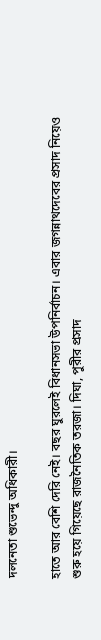দলনেতা শুভেন্দু অধিকারী।

হাতে আর বেশি দেরি নেই। বছর ঘুরলেই বিধানসভা উপনির্বাচন। এবার জগন্নাথদেবের প্রসাদ নিয়েও শুরু হয়ে গিয়েছে রাজনৈতিক তরজা। দিঘা, পুরীর প্রসাদ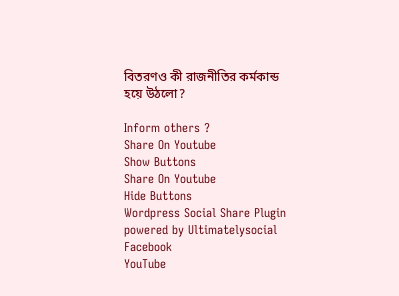বিতরণও কী রাজনীতির কর্মকান্ড হয়ে উঠলো?

Inform others ?
Share On Youtube
Show Buttons
Share On Youtube
Hide Buttons
Wordpress Social Share Plugin powered by Ultimatelysocial
Facebook
YouTube